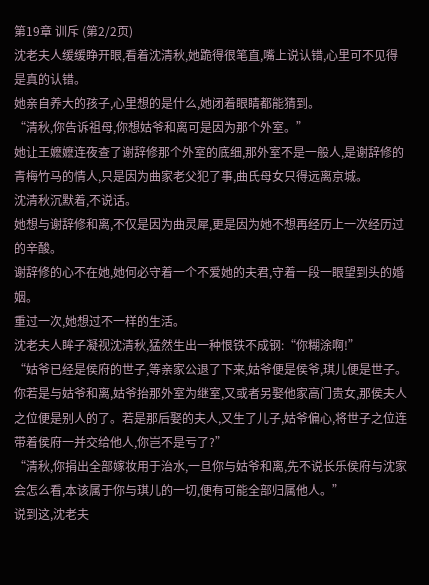第19章 训斥 (第2/2页)
沈老夫人缓缓睁开眼,看着沈清秋,她跪得很笔直,嘴上说认错,心里可不见得是真的认错。
她亲自养大的孩子,心里想的是什么,她闭着眼睛都能猜到。
“清秋,你告诉祖母,你想姑爷和离可是因为那个外室。”
她让王嬷嬷连夜查了谢辞修那个外室的底细,那外室不是一般人,是谢辞修的青梅竹马的情人,只是因为曲家老父犯了事,曲氏母女只得远离京城。
沈清秋沉默着,不说话。
她想与谢辞修和离,不仅是因为曲灵犀,更是因为她不想再经历上一次经历过的辛酸。
谢辞修的心不在她,她何必守着一个不爱她的夫君,守着一段一眼望到头的婚姻。
重过一次,她想过不一样的生活。
沈老夫人眸子凝视沈清秋,猛然生出一种恨铁不成钢:“你糊涂啊!”
“姑爷已经是侯府的世子,等亲家公退了下来,姑爷便是侯爷,琪儿便是世子。你若是与姑爷和离,姑爷抬那外室为继室,又或者另娶他家高门贵女,那侯夫人之位便是别人的了。若是那后娶的夫人,又生了儿子,姑爷偏心,将世子之位连带着侯府一并交给他人,你岂不是亏了?”
“清秋,你捐出全部嫁妆用于治水,一旦你与姑爷和离,先不说长乐侯府与沈家会怎么看,本该属于你与琪儿的一切,便有可能全部归属他人。”
说到这,沈老夫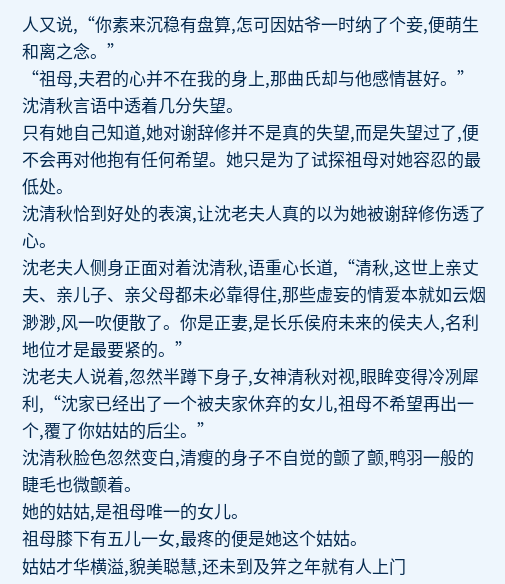人又说,“你素来沉稳有盘算,怎可因姑爷一时纳了个妾,便萌生和离之念。”
“祖母,夫君的心并不在我的身上,那曲氏却与他感情甚好。”沈清秋言语中透着几分失望。
只有她自己知道,她对谢辞修并不是真的失望,而是失望过了,便不会再对他抱有任何希望。她只是为了试探祖母对她容忍的最低处。
沈清秋恰到好处的表演,让沈老夫人真的以为她被谢辞修伤透了心。
沈老夫人侧身正面对着沈清秋,语重心长道,“清秋,这世上亲丈夫、亲儿子、亲父母都未必靠得住,那些虚妄的情爱本就如云烟渺渺,风一吹便散了。你是正妻,是长乐侯府未来的侯夫人,名利地位才是最要紧的。”
沈老夫人说着,忽然半蹲下身子,女神清秋对视,眼眸变得冷冽犀利,“沈家已经出了一个被夫家休弃的女儿,祖母不希望再出一个,覆了你姑姑的后尘。”
沈清秋脸色忽然变白,清瘦的身子不自觉的颤了颤,鸭羽一般的睫毛也微颤着。
她的姑姑,是祖母唯一的女儿。
祖母膝下有五儿一女,最疼的便是她这个姑姑。
姑姑才华横溢,貌美聪慧,还未到及笄之年就有人上门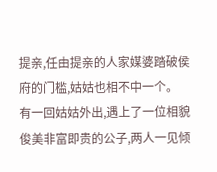提亲,任由提亲的人家媒婆踏破侯府的门槛,姑姑也相不中一个。
有一回姑姑外出,遇上了一位相貌俊美非富即贵的公子,两人一见倾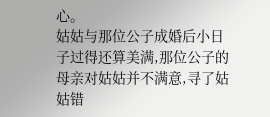心。
姑姑与那位公子成婚后小日子过得还算美满,那位公子的母亲对姑姑并不满意,寻了姑姑错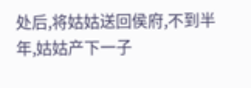处后,将姑姑送回侯府,不到半年,姑姑产下一子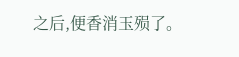之后,便香消玉殒了。